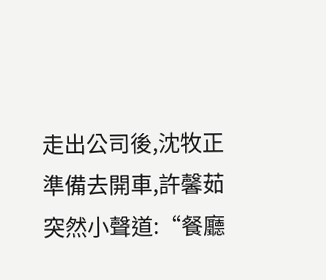走出公司後,沈牧正準備去開車,許馨茹突然小聲道:“餐廳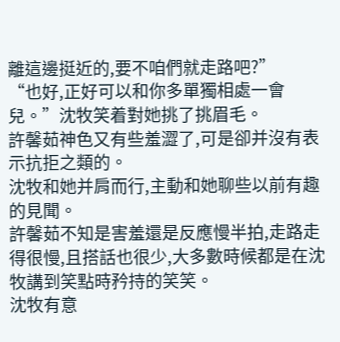離這邊挺近的,要不咱們就走路吧?”
“也好,正好可以和你多單獨相處一會兒。”沈牧笑着對她挑了挑眉毛。
許馨茹神色又有些羞澀了,可是卻并沒有表示抗拒之類的。
沈牧和她并肩而行,主動和她聊些以前有趣的見聞。
許馨茹不知是害羞還是反應慢半拍,走路走得很慢,且搭話也很少,大多數時候都是在沈牧講到笑點時矜持的笑笑。
沈牧有意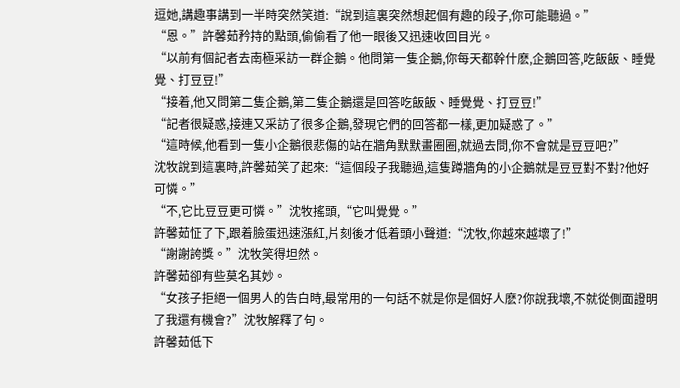逗她,講趣事講到一半時突然笑道:“說到這裏突然想起個有趣的段子,你可能聽過。”
“恩。”許馨茹矜持的點頭,偷偷看了他一眼後又迅速收回目光。
“以前有個記者去南極采訪一群企鵝。他問第一隻企鵝,你每天都幹什麽,企鵝回答,吃飯飯、睡覺覺、打豆豆!”
“接着,他又問第二隻企鵝,第二隻企鵝還是回答吃飯飯、睡覺覺、打豆豆!”
“記者很疑惑,接連又采訪了很多企鵝,發現它們的回答都一樣,更加疑惑了。”
“這時候,他看到一隻小企鵝很悲傷的站在牆角默默畫圈圈,就過去問,你不會就是豆豆吧?”
沈牧說到這裏時,許馨茹笑了起來:“這個段子我聽過,這隻蹲牆角的小企鵝就是豆豆對不對?他好可憐。”
“不,它比豆豆更可憐。”沈牧搖頭,“它叫覺覺。”
許馨茹怔了下,跟着臉蛋迅速漲紅,片刻後才低着頭小聲道:“沈牧,你越來越壞了!”
“謝謝誇獎。”沈牧笑得坦然。
許馨茹卻有些莫名其妙。
“女孩子拒絕一個男人的告白時,最常用的一句話不就是你是個好人麽?你說我壞,不就從側面證明了我還有機會?”沈牧解釋了句。
許馨茹低下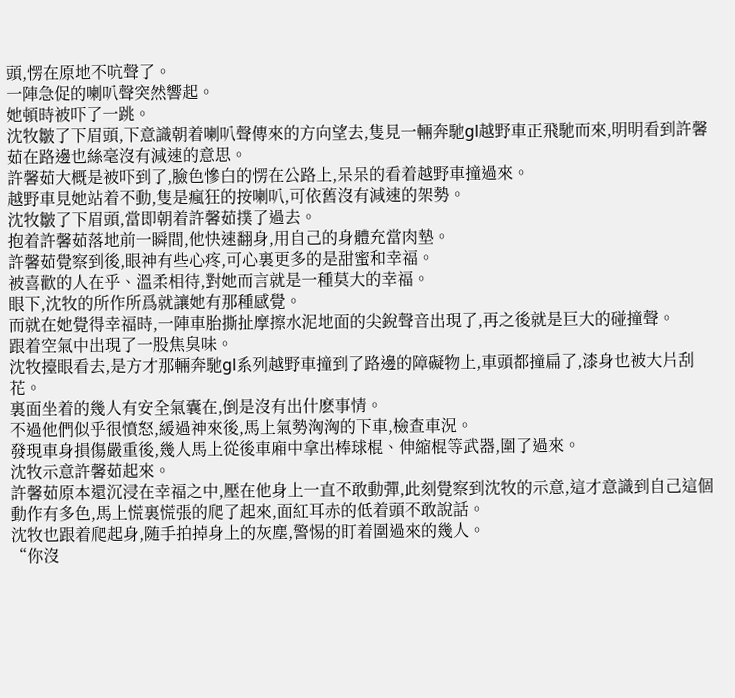頭,愣在原地不吭聲了。
一陣急促的喇叭聲突然響起。
她頓時被吓了一跳。
沈牧皺了下眉頭,下意識朝着喇叭聲傳來的方向望去,隻見一輛奔馳gl越野車正飛馳而來,明明看到許馨茹在路邊也絲毫沒有減速的意思。
許馨茹大概是被吓到了,臉色慘白的愣在公路上,呆呆的看着越野車撞過來。
越野車見她站着不動,隻是瘋狂的按喇叭,可依舊沒有減速的架勢。
沈牧皺了下眉頭,當即朝着許馨茹撲了過去。
抱着許馨茹落地前一瞬間,他快速翻身,用自己的身體充當肉墊。
許馨茹覺察到後,眼神有些心疼,可心裏更多的是甜蜜和幸福。
被喜歡的人在乎、溫柔相待,對她而言就是一種莫大的幸福。
眼下,沈牧的所作所爲就讓她有那種感覺。
而就在她覺得幸福時,一陣車胎撕扯摩擦水泥地面的尖銳聲音出現了,再之後就是巨大的碰撞聲。
跟着空氣中出現了一股焦臭味。
沈牧擡眼看去,是方才那輛奔馳gl系列越野車撞到了路邊的障礙物上,車頭都撞扁了,漆身也被大片刮花。
裏面坐着的幾人有安全氣囊在,倒是沒有出什麽事情。
不過他們似乎很憤怒,緩過神來後,馬上氣勢洶洶的下車,檢查車況。
發現車身損傷嚴重後,幾人馬上從後車廂中拿出棒球棍、伸縮棍等武器,圍了過來。
沈牧示意許馨茹起來。
許馨茹原本還沉浸在幸福之中,壓在他身上一直不敢動彈,此刻覺察到沈牧的示意,這才意識到自己這個動作有多色,馬上慌裏慌張的爬了起來,面紅耳赤的低着頭不敢說話。
沈牧也跟着爬起身,随手拍掉身上的灰塵,警惕的盯着圍過來的幾人。
“你沒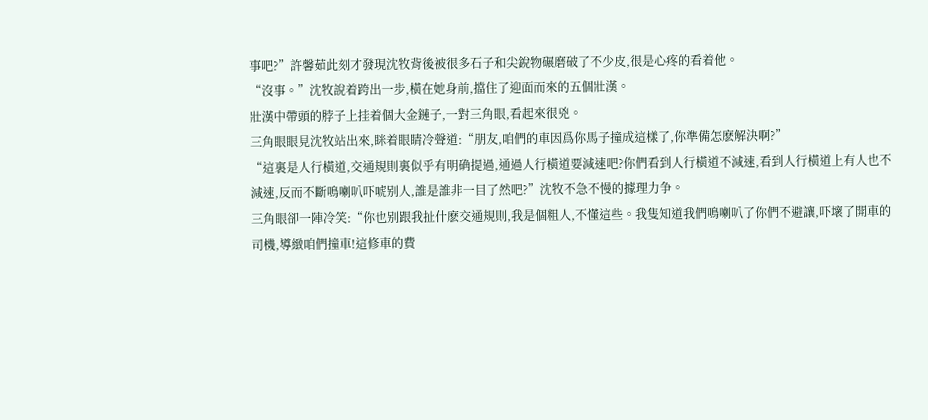事吧?”許馨茹此刻才發現沈牧背後被很多石子和尖銳物碾磨破了不少皮,很是心疼的看着他。
“沒事。”沈牧說着跨出一步,橫在她身前,擋住了迎面而來的五個壯漢。
壯漢中帶頭的脖子上挂着個大金鏈子,一對三角眼,看起來很兇。
三角眼眼見沈牧站出來,眯着眼睛冷聲道:“朋友,咱們的車因爲你馬子撞成這樣了,你準備怎麽解決啊?”
“這裏是人行橫道,交通規則裏似乎有明确提過,通過人行橫道要減速吧?你們看到人行橫道不減速,看到人行橫道上有人也不減速,反而不斷鳴喇叭吓唬别人,誰是誰非一目了然吧?”沈牧不急不慢的據理力争。
三角眼卻一陣冷笑:“你也别跟我扯什麽交通規則,我是個粗人,不懂這些。我隻知道我們鳴喇叭了你們不避讓,吓壞了開車的司機,導緻咱們撞車!這修車的費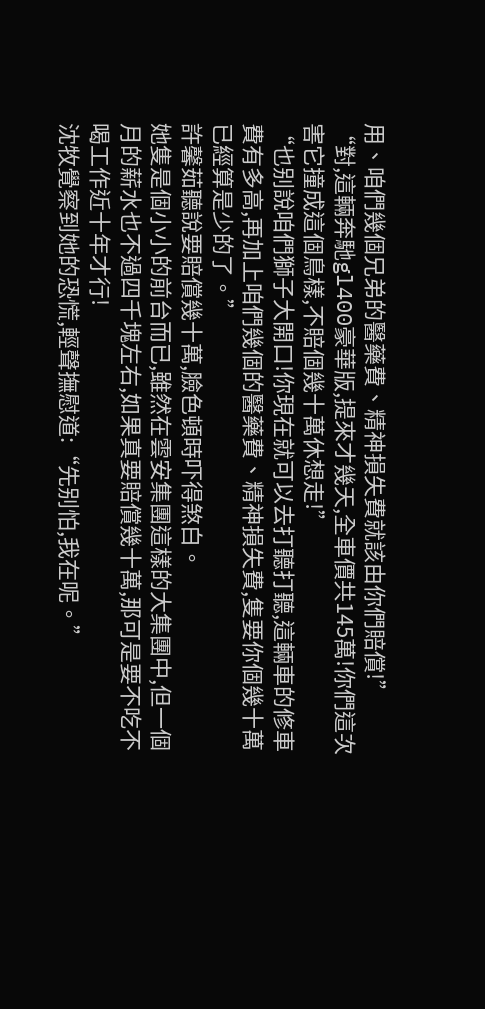用、咱們幾個兄弟的醫藥費、精神損失費就該由你們賠償!”
“對,這輛奔馳gl400豪華版,提來才幾天,全車價共145萬!你們這次害它撞成這個鳥樣,不賠個幾十萬休想走!”
“也别說咱們獅子大開口!你現在就可以去打聽打聽,這輛車的修車費有多高,再加上咱們幾個的醫藥費、精神損失費,隻要你個幾十萬已經算是少的了。”
許馨茹聽說要賠償幾十萬,臉色頓時吓得煞白。
她隻是個小小的前台而已,雖然在雲安集團這樣的大集團中,但一個月的薪水也不過四千塊左右,如果真要賠償幾十萬,那可是要不吃不喝工作近十年才行!
沈牧覺察到她的恐慌,輕聲撫慰道:“先别怕,我在呢。”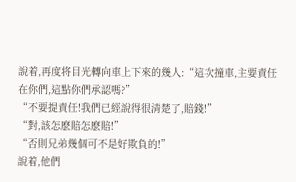說着,再度将目光轉向車上下來的幾人:“這次撞車,主要責任在你們,這點你們承認嗎?”
“不要提責任!我們已經說得很清楚了,賠錢!”
“對,該怎麽賠怎麽賠!”
“否則兄弟幾個可不是好欺負的!”
說着,他們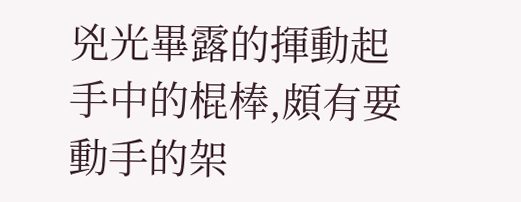兇光畢露的揮動起手中的棍棒,頗有要動手的架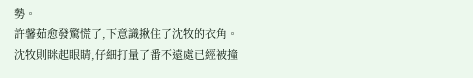勢。
許馨茹愈發驚慌了,下意識揪住了沈牧的衣角。
沈牧則眯起眼睛,仔細打量了番不遠處已經被撞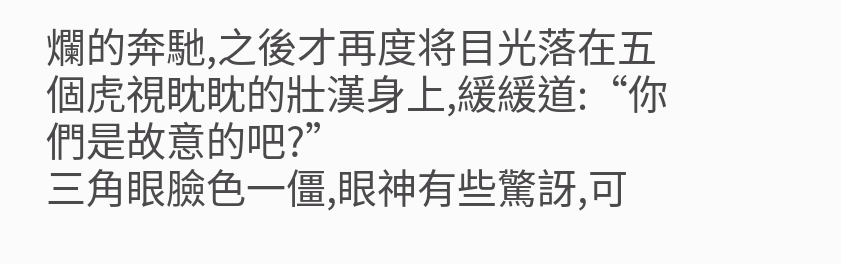爛的奔馳,之後才再度将目光落在五個虎視眈眈的壯漢身上,緩緩道:“你們是故意的吧?”
三角眼臉色一僵,眼神有些驚訝,可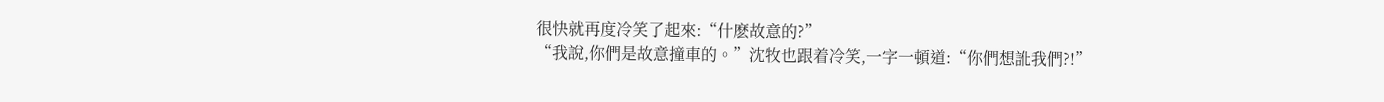很快就再度冷笑了起來:“什麽故意的?”
“我說,你們是故意撞車的。”沈牧也跟着冷笑,一字一頓道:“你們想訛我們?!”